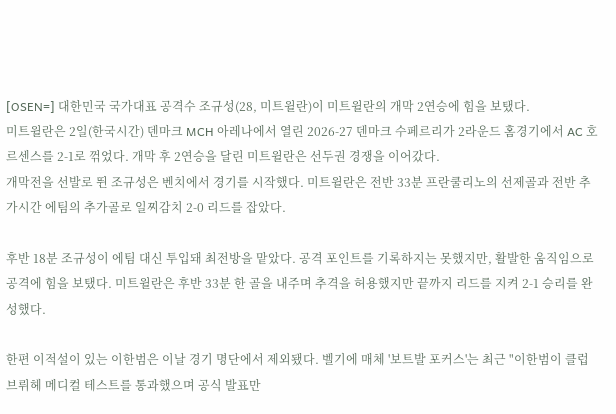[OSEN=] 대한민국 국가대표 공격수 조규성(28, 미트윌란)이 미트윌란의 개막 2연승에 힘을 보탰다.
미트윌란은 2일(한국시간) 덴마크 MCH 아레나에서 열린 2026-27 덴마크 수페르리가 2라운드 홈경기에서 AC 호르센스를 2-1로 꺾었다. 개막 후 2연승을 달린 미트윌란은 선두권 경쟁을 이어갔다.
개막전을 선발로 뛴 조규성은 벤치에서 경기를 시작했다. 미트윌란은 전반 33분 프란쿨리노의 선제골과 전반 추가시간 에팀의 추가골로 일찌감치 2-0 리드를 잡았다.

후반 18분 조규성이 에팀 대신 투입돼 최전방을 맡았다. 공격 포인트를 기록하지는 못했지만, 활발한 움직임으로 공격에 힘을 보탰다. 미트윌란은 후반 33분 한 골을 내주며 추격을 허용했지만 끝까지 리드를 지켜 2-1 승리를 완성했다.

한편 이적설이 있는 이한범은 이날 경기 명단에서 제외됐다. 벨기에 매체 '보트발 포커스'는 최근 "이한범이 클럽 브뤼헤 메디컬 테스트를 통과했으며 공식 발표만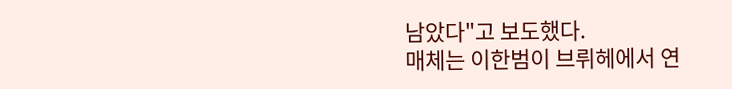남았다"고 보도했다.
매체는 이한범이 브뤼헤에서 연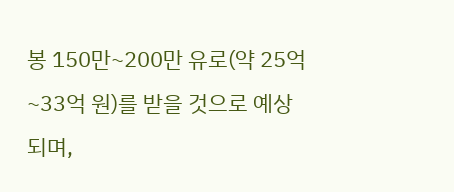봉 150만~200만 유로(약 25억~33억 원)를 받을 것으로 예상되며,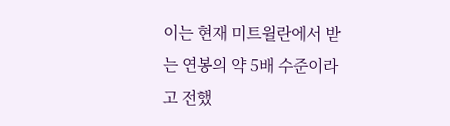이는 현재 미트윌란에서 받는 연봉의 약 5배 수준이라고 전했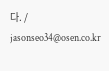다. / jasonseo34@osen.co.kr